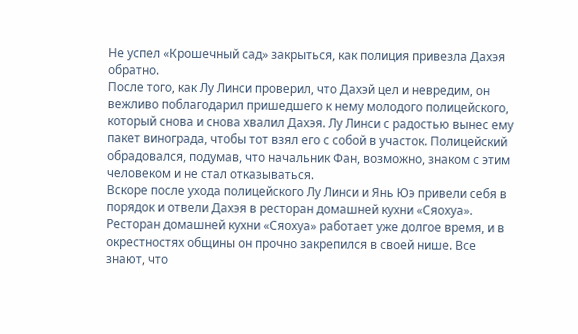Не успел «Крошечный сад» закрыться, как полиция привезла Дахэя обратно.
После того, как Лу Линси проверил, что Дахэй цел и невредим, он вежливо поблагодарил пришедшего к нему молодого полицейского, который снова и снова хвалил Дахэя. Лу Линси с радостью вынес ему пакет винограда, чтобы тот взял его с собой в участок. Полицейский обрадовался, подумав, что начальник Фан, возможно, знаком с этим человеком и не стал отказываться.
Вскоре после ухода полицейского Лу Линси и Янь Юэ привели себя в порядок и отвели Дахэя в ресторан домашней кухни «Сяохуа».
Ресторан домашней кухни «Сяохуа» работает уже долгое время, и в окрестностях общины он прочно закрепился в своей нише. Все знают, что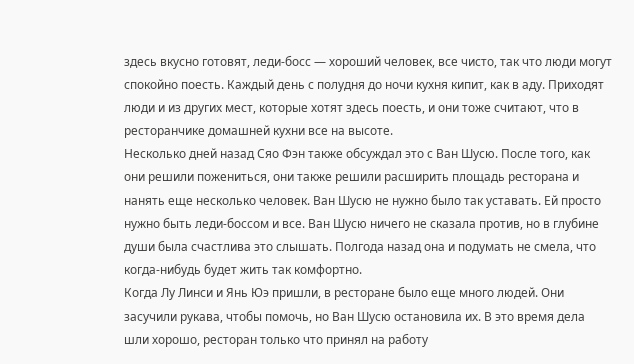здесь вкусно готовят, леди-босс — хороший человек, все чисто, так что люди могут спокойно поесть. Каждый день с полудня до ночи кухня кипит, как в аду. Приходят люди и из других мест, которые хотят здесь поесть, и они тоже считают, что в ресторанчике домашней кухни все на высоте.
Несколько дней назад Сяо Фэн также обсуждал это с Ван Шусю. После того, как они решили пожениться, они также решили расширить площадь ресторана и нанять еще несколько человек. Ван Шусю не нужно было так уставать. Ей просто нужно быть леди-боссом и все. Ван Шусю ничего не сказала против, но в глубине души была счастлива это слышать. Полгода назад она и подумать не смела, что когда-нибудь будет жить так комфортно.
Когда Лу Линси и Янь Юэ пришли, в ресторане было еще много людей. Они засучили рукава, чтобы помочь, но Ван Шусю остановила их. В это время дела шли хорошо, ресторан только что принял на работу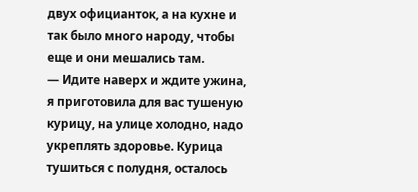двух официанток, а на кухне и так было много народу, чтобы еще и они мешались там.
— Идите наверх и ждите ужина, я приготовила для вас тушеную курицу, на улице холодно, надо укреплять здоровье. Курица тушиться с полудня, осталось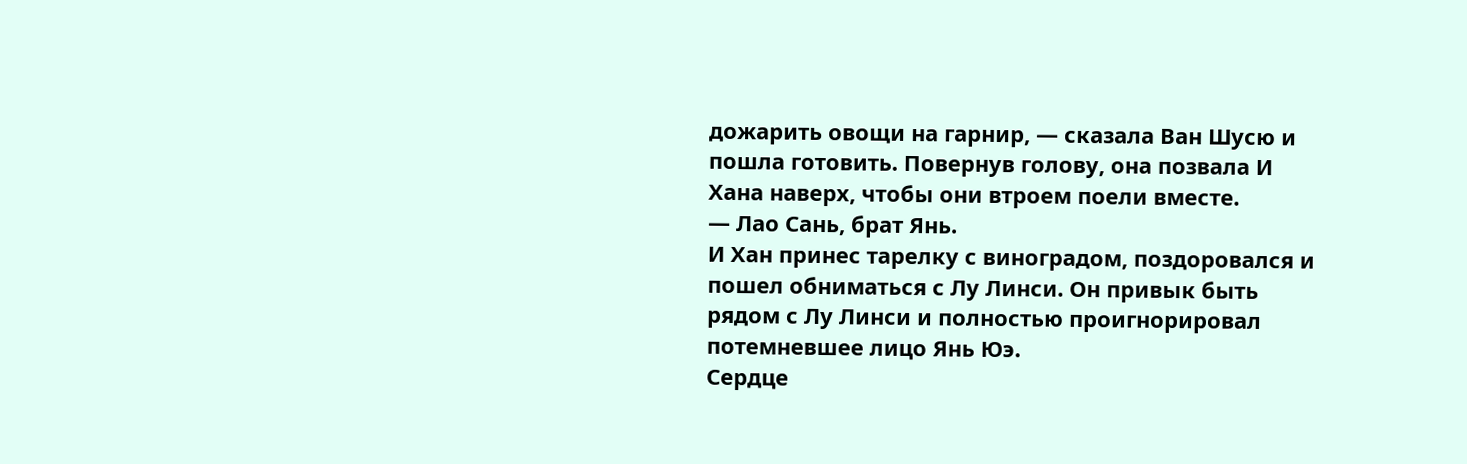дожарить овощи на гарнир, — сказала Ван Шусю и пошла готовить. Повернув голову, она позвала И Хана наверх, чтобы они втроем поели вместе.
— Лао Сань, брат Янь.
И Хан принес тарелку с виноградом, поздоровался и пошел обниматься с Лу Линси. Он привык быть рядом с Лу Линси и полностью проигнорировал потемневшее лицо Янь Юэ.
Сердце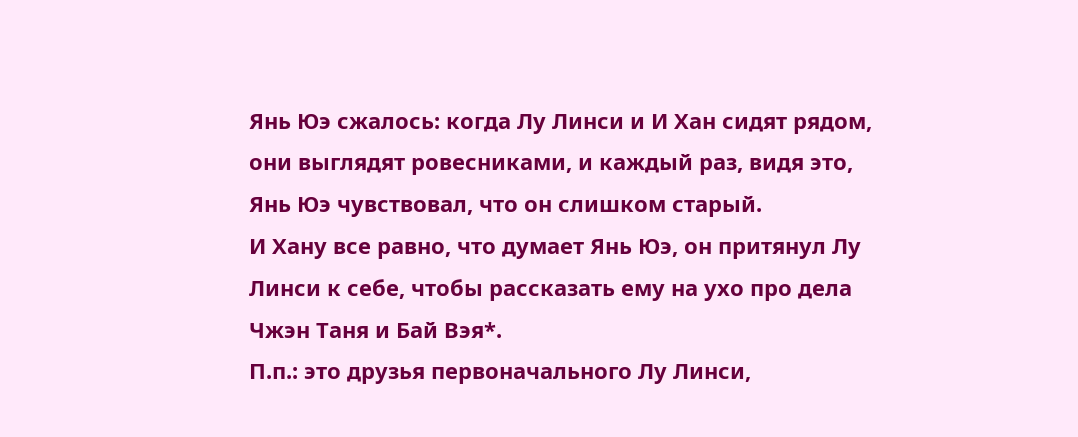Янь Юэ сжалось: когда Лу Линси и И Хан сидят рядом, они выглядят ровесниками, и каждый раз, видя это, Янь Юэ чувствовал, что он слишком старый.
И Хану все равно, что думает Янь Юэ, он притянул Лу Линси к себе, чтобы рассказать ему на ухо про дела Чжэн Таня и Бай Вэя*.
П.п.: это друзья первоначального Лу Линси,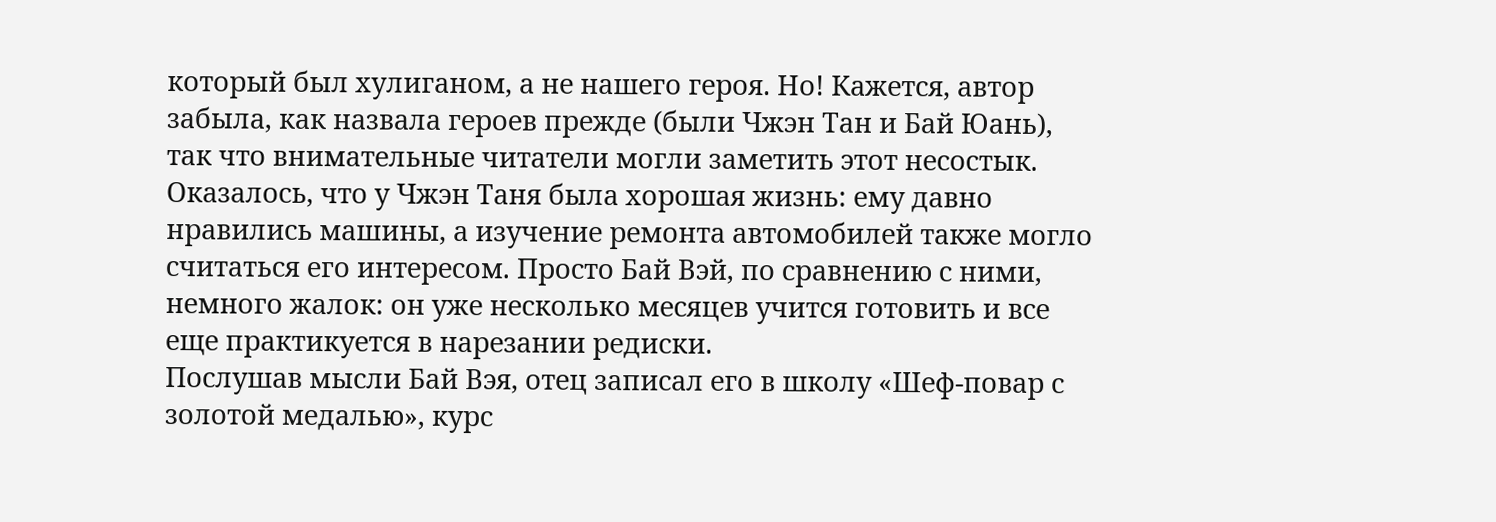который был хулиганом, а не нашего героя. Но! Кажется, автор забыла, как назвала героев прежде (были Чжэн Тан и Бай Юань), так что внимательные читатели могли заметить этот несостык.
Оказалось, что у Чжэн Таня была хорошая жизнь: ему давно нравились машины, а изучение ремонта автомобилей также могло считаться его интересом. Просто Бай Вэй, по сравнению с ними, немного жалок: он уже несколько месяцев учится готовить и все еще практикуется в нарезании редиски.
Послушав мысли Бай Вэя, отец записал его в школу «Шеф-повар с золотой медалью», курс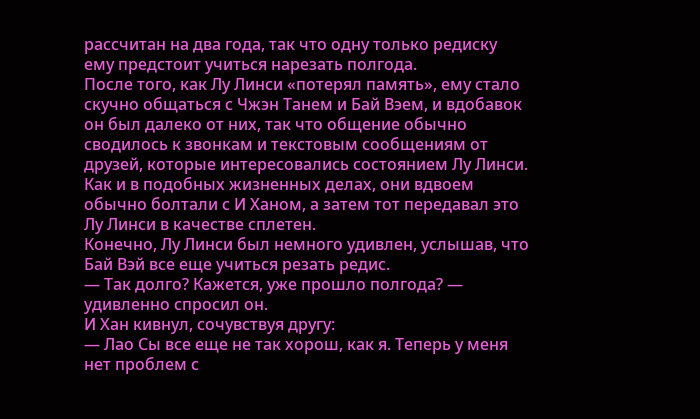рассчитан на два года, так что одну только редиску ему предстоит учиться нарезать полгода.
После того, как Лу Линси «потерял память», ему стало скучно общаться с Чжэн Танем и Бай Вэем, и вдобавок он был далеко от них, так что общение обычно сводилось к звонкам и текстовым сообщениям от друзей, которые интересовались состоянием Лу Линси. Как и в подобных жизненных делах, они вдвоем обычно болтали с И Ханом, а затем тот передавал это Лу Линси в качестве сплетен.
Конечно, Лу Линси был немного удивлен, услышав, что Бай Вэй все еще учиться резать редис.
— Так долго? Кажется, уже прошло полгода? — удивленно спросил он.
И Хан кивнул, сочувствуя другу:
— Лао Сы все еще не так хорош, как я. Теперь у меня нет проблем с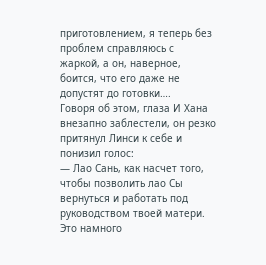приготовлением, я теперь без проблем справляюсь с жаркой, а он, наверное, боится, что его даже не допустят до готовки….
Говоря об этом, глаза И Хана внезапно заблестели, он резко притянул Линси к себе и понизил голос:
— Лао Сань, как насчет того, чтобы позволить лао Сы вернуться и работать под руководством твоей матери. Это намного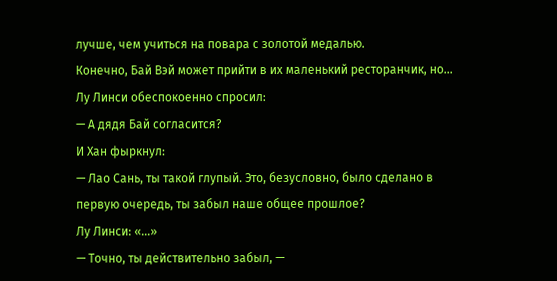лучше, чем учиться на повара с золотой медалью.
Конечно, Бай Вэй может прийти в их маленький ресторанчик, но...
Лу Линси обеспокоенно спросил:
— А дядя Бай согласится?
И Хан фыркнул:
— Лао Сань, ты такой глупый. Это, безусловно, было сделано в первую очередь, ты забыл наше общее прошлое?
Лу Линси: «…»
— Точно, ты действительно забыл, —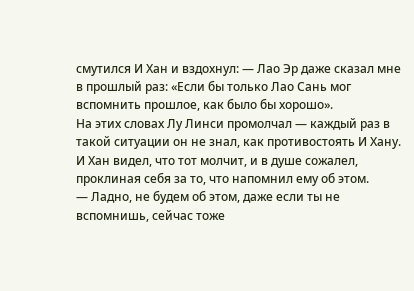смутился И Хан и вздохнул: — Лао Эр даже сказал мне в прошлый раз: «Если бы только Лао Сань мог вспомнить прошлое, как было бы хорошо».
На этих словах Лу Линси промолчал — каждый раз в такой ситуации он не знал, как противостоять И Хану. И Хан видел, что тот молчит, и в душе сожалел, проклиная себя за то, что напомнил ему об этом.
— Ладно, не будем об этом, даже если ты не вспомнишь, сейчас тоже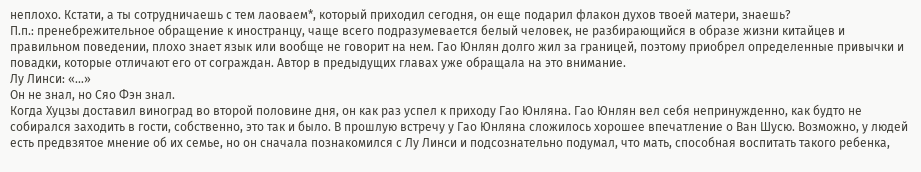неплохо. Кстати, а ты сотрудничаешь с тем лаоваем*, который приходил сегодня, он еще подарил флакон духов твоей матери, знаешь?
П.п.: пренебрежительное обращение к иностранцу, чаще всего подразумевается белый человек, не разбирающийся в образе жизни китайцев и правильном поведении, плохо знает язык или вообще не говорит на нем. Гао Юнлян долго жил за границей, поэтому приобрел определенные привычки и повадки, которые отличают его от сограждан. Автор в предыдущих главах уже обращала на это внимание.
Лу Линси: «…»
Он не знал, но Сяо Фэн знал.
Когда Хуцзы доставил виноград во второй половине дня, он как раз успел к приходу Гао Юнляна. Гао Юнлян вел себя непринужденно, как будто не собирался заходить в гости, собственно, это так и было. В прошлую встречу у Гао Юнляна сложилось хорошее впечатление о Ван Шусю. Возможно, у людей есть предвзятое мнение об их семье, но он сначала познакомился с Лу Линси и подсознательно подумал, что мать, способная воспитать такого ребенка,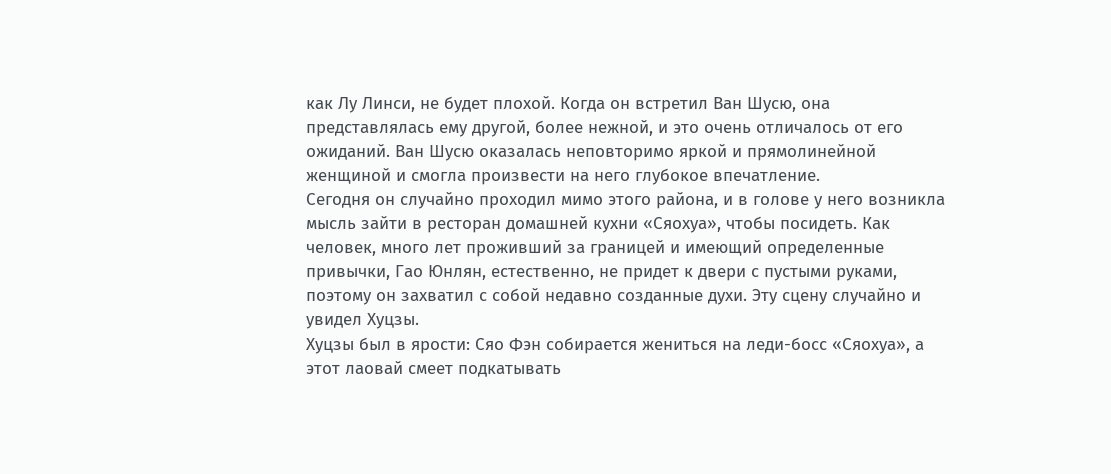как Лу Линси, не будет плохой. Когда он встретил Ван Шусю, она представлялась ему другой, более нежной, и это очень отличалось от его ожиданий. Ван Шусю оказалась неповторимо яркой и прямолинейной женщиной и смогла произвести на него глубокое впечатление.
Сегодня он случайно проходил мимо этого района, и в голове у него возникла мысль зайти в ресторан домашней кухни «Сяохуа», чтобы посидеть. Как человек, много лет проживший за границей и имеющий определенные привычки, Гао Юнлян, естественно, не придет к двери с пустыми руками, поэтому он захватил с собой недавно созданные духи. Эту сцену случайно и увидел Хуцзы.
Хуцзы был в ярости: Сяо Фэн собирается жениться на леди-босс «Сяохуа», а этот лаовай смеет подкатывать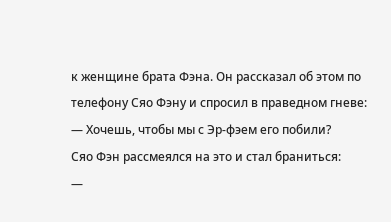к женщине брата Фэна. Он рассказал об этом по телефону Сяо Фэну и спросил в праведном гневе:
— Хочешь, чтобы мы с Эр-фэем его побили?
Сяо Фэн рассмеялся на это и стал браниться:
—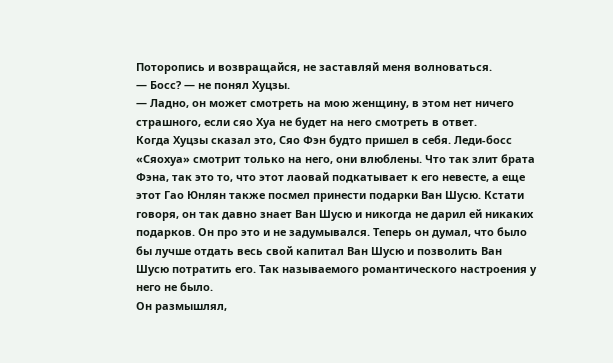Поторопись и возвращайся, не заставляй меня волноваться.
— Босс? — не понял Хуцзы.
— Ладно, он может смотреть на мою женщину, в этом нет ничего страшного, если сяо Хуа не будет на него смотреть в ответ.
Когда Хуцзы сказал это, Сяо Фэн будто пришел в себя. Леди-босс «Сяохуа» смотрит только на него, они влюблены. Что так злит брата Фэна, так это то, что этот лаовай подкатывает к его невесте, а еще этот Гао Юнлян также посмел принести подарки Ван Шусю. Кстати говоря, он так давно знает Ван Шусю и никогда не дарил ей никаких подарков. Он про это и не задумывался. Теперь он думал, что было бы лучше отдать весь свой капитал Ван Шусю и позволить Ван Шусю потратить его. Так называемого романтического настроения у него не было.
Он размышлял,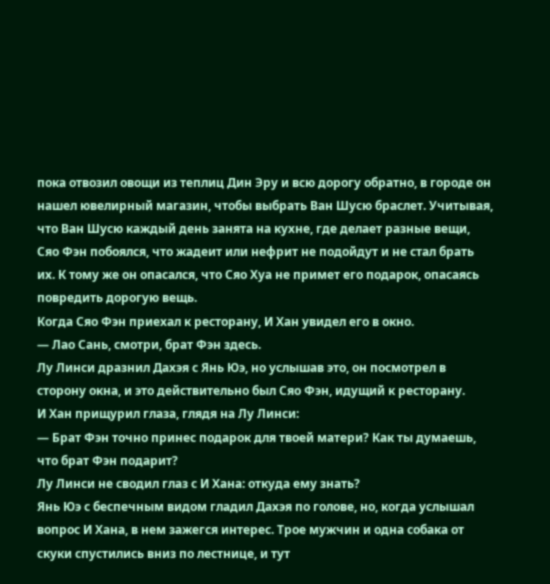пока отвозил овощи из теплиц Дин Эру и всю дорогу обратно, в городе он нашел ювелирный магазин, чтобы выбрать Ван Шусю браслет. Учитывая, что Ван Шусю каждый день занята на кухне, где делает разные вещи, Сяо Фэн побоялся, что жадеит или нефрит не подойдут и не стал брать их. К тому же он опасался, что Сяо Хуа не примет его подарок, опасаясь повредить дорогую вещь.
Когда Сяо Фэн приехал к ресторану, И Хан увидел его в окно.
— Лао Сань, смотри, брат Фэн здесь.
Лу Линси дразнил Дахэя с Янь Юэ, но услышав это, он посмотрел в сторону окна, и это действительно был Сяо Фэн, идущий к ресторану.
И Хан прищурил глаза, глядя на Лу Линси:
— Брат Фэн точно принес подарок для твоей матери? Как ты думаешь, что брат Фэн подарит?
Лу Линси не сводил глаз с И Хана: откуда ему знать?
Янь Юэ с беспечным видом гладил Дахэя по голове, но, когда услышал вопрос И Хана, в нем зажегся интерес. Трое мужчин и одна собака от скуки спустились вниз по лестнице, и тут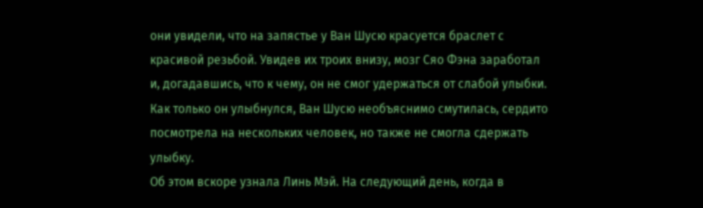они увидели, что на запястье у Ван Шусю красуется браслет с красивой резьбой. Увидев их троих внизу, мозг Сяо Фэна заработал и, догадавшись, что к чему, он не смог удержаться от слабой улыбки. Как только он улыбнулся, Ван Шусю необъяснимо смутилась, сердито посмотрела на нескольких человек, но также не смогла сдержать улыбку.
Об этом вскоре узнала Линь Мэй. На следующий день, когда в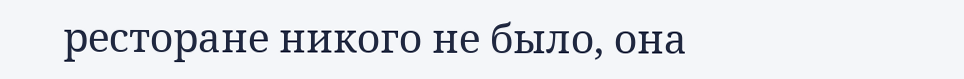ресторане никого не было, она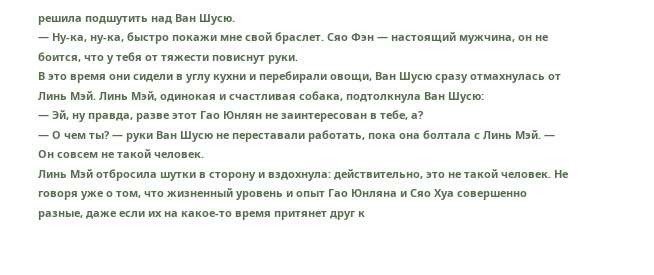решила подшутить над Ван Шусю.
— Ну-ка, ну-ка, быстро покажи мне свой браслет. Сяо Фэн — настоящий мужчина, он не боится, что у тебя от тяжести повиснут руки.
В это время они сидели в углу кухни и перебирали овощи, Ван Шусю сразу отмахнулась от Линь Мэй. Линь Мэй, одинокая и счастливая собака, подтолкнула Ван Шусю:
— Эй, ну правда, разве этот Гао Юнлян не заинтересован в тебе, а?
— О чем ты? — руки Ван Шусю не переставали работать, пока она болтала с Линь Мэй. — Он совсем не такой человек.
Линь Мэй отбросила шутки в сторону и вздохнула: действительно, это не такой человек. Не говоря уже о том, что жизненный уровень и опыт Гао Юнляна и Сяо Хуа совершенно разные, даже если их на какое-то время притянет друг к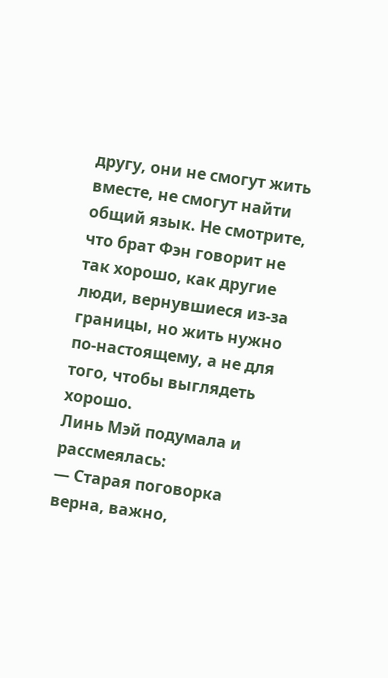другу, они не смогут жить вместе, не смогут найти общий язык. Не смотрите, что брат Фэн говорит не так хорошо, как другие люди, вернувшиеся из-за границы, но жить нужно по-настоящему, а не для того, чтобы выглядеть хорошо.
Линь Мэй подумала и рассмеялась:
— Старая поговорка верна, важно,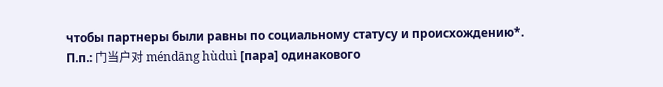чтобы партнеры были равны по социальному статусу и происхождению*.
П.п.: 门当户对 méndāng hùduì [пара] одинакового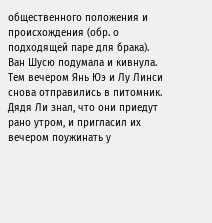общественного положения и происхождения (обр. о подходящей паре для брака).
Ван Шусю подумала и кивнула.
Тем вечером Янь Юэ и Лу Линси снова отправились в питомник.
Дядя Ли знал, что они приедут рано утром, и пригласил их вечером поужинать у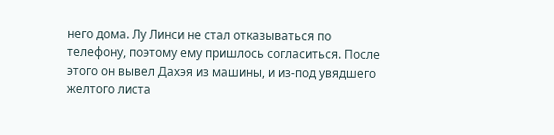него дома. Лу Линси не стал отказываться по телефону, поэтому ему пришлось согласиться. После этого он вывел Дахэя из машины, и из-под увядшего желтого листа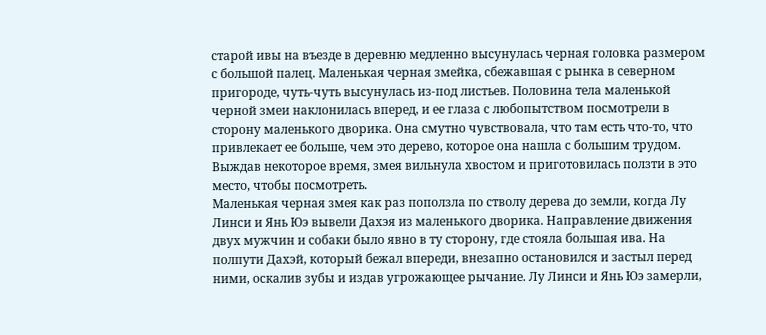старой ивы на въезде в деревню медленно высунулась черная головка размером с большой палец. Маленькая черная змейка, сбежавшая с рынка в северном пригороде, чуть-чуть высунулась из-под листьев. Половина тела маленькой черной змеи наклонилась вперед, и ее глаза с любопытством посмотрели в сторону маленького дворика. Она смутно чувствовала, что там есть что-то, что привлекает ее больше, чем это дерево, которое она нашла с большим трудом. Выждав некоторое время, змея вильнула хвостом и приготовилась ползти в это место, чтобы посмотреть.
Маленькая черная змея как раз поползла по стволу дерева до земли, когда Лу Линси и Янь Юэ вывели Дахэя из маленького дворика. Направление движения двух мужчин и собаки было явно в ту сторону, где стояла большая ива. На полпути Дахэй, который бежал впереди, внезапно остановился и застыл перед ними, оскалив зубы и издав угрожающее рычание. Лу Линси и Янь Юэ замерли,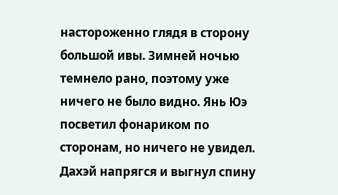настороженно глядя в сторону большой ивы. Зимней ночью темнело рано, поэтому уже ничего не было видно. Янь Юэ посветил фонариком по сторонам, но ничего не увидел.
Дахэй напрягся и выгнул спину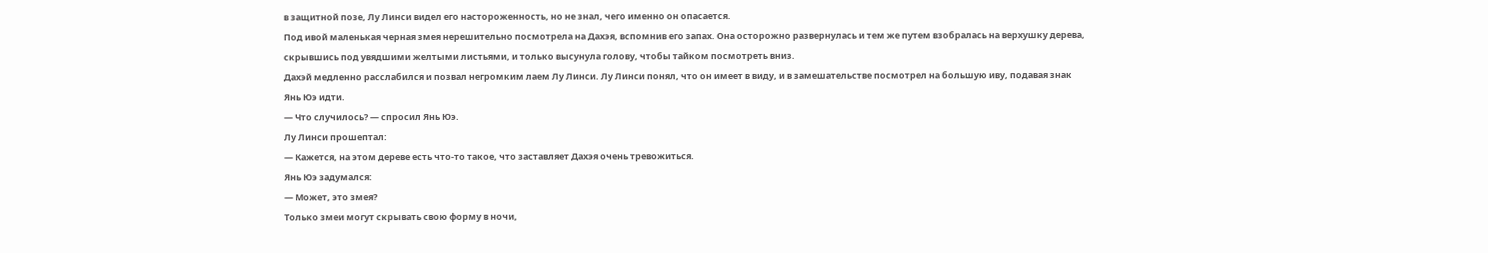в защитной позе, Лу Линси видел его настороженность, но не знал, чего именно он опасается.
Под ивой маленькая черная змея нерешительно посмотрела на Дахэя, вспомнив его запах. Она осторожно развернулась и тем же путем взобралась на верхушку дерева, скрывшись под увядшими желтыми листьями, и только высунула голову, чтобы тайком посмотреть вниз.
Дахэй медленно расслабился и позвал негромким лаем Лу Линси. Лу Линси понял, что он имеет в виду, и в замешательстве посмотрел на большую иву, подавая знак Янь Юэ идти.
— Что случилось? — спросил Янь Юэ.
Лу Линси прошептал:
— Кажется, на этом дереве есть что-то такое, что заставляет Дахэя очень тревожиться.
Янь Юэ задумался:
— Может, это змея?
Только змеи могут скрывать свою форму в ночи,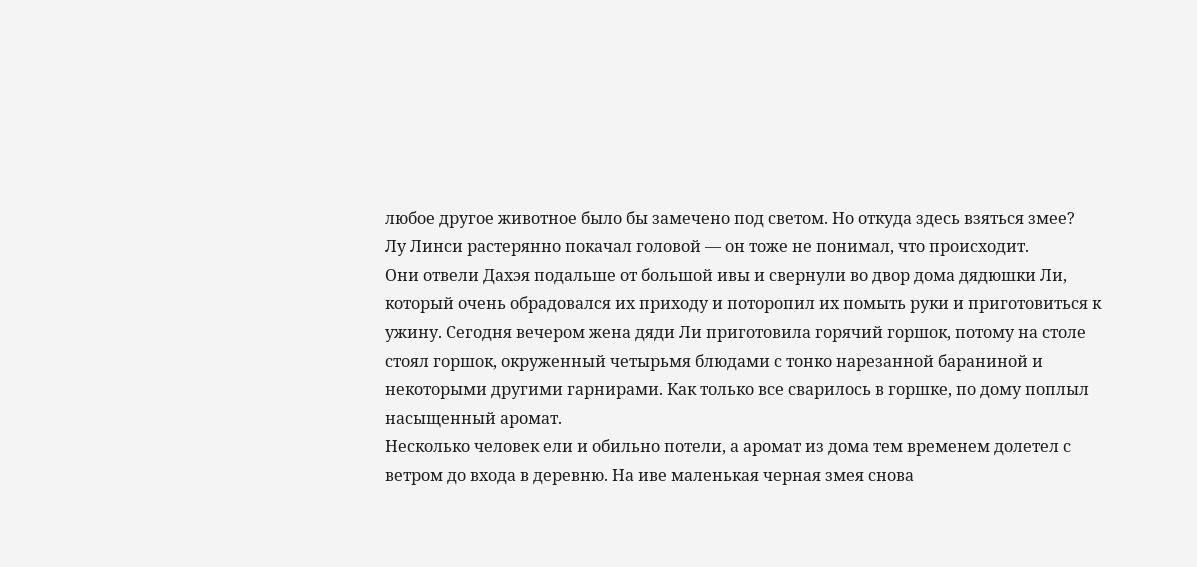любое другое животное было бы замечено под светом. Но откуда здесь взяться змее?
Лу Линси растерянно покачал головой — он тоже не понимал, что происходит.
Они отвели Дахэя подальше от большой ивы и свернули во двор дома дядюшки Ли, который очень обрадовался их приходу и поторопил их помыть руки и приготовиться к ужину. Сегодня вечером жена дяди Ли приготовила горячий горшок, потому на столе стоял горшок, окруженный четырьмя блюдами с тонко нарезанной бараниной и некоторыми другими гарнирами. Как только все сварилось в горшке, по дому поплыл насыщенный аромат.
Несколько человек ели и обильно потели, а аромат из дома тем временем долетел с ветром до входа в деревню. На иве маленькая черная змея снова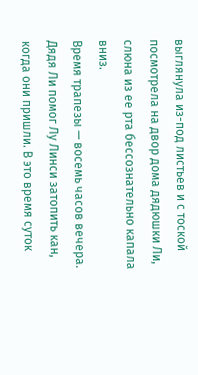выглянула из-под листьев и с тоской посмотрела на двор дома дядюшки Ли, слюна из ее рта бессознательно капала вниз.
Время трапезы — восемь часов вечера. Дядя Ли помог Лу Линси затопить кан, когда они пришли. В это время суток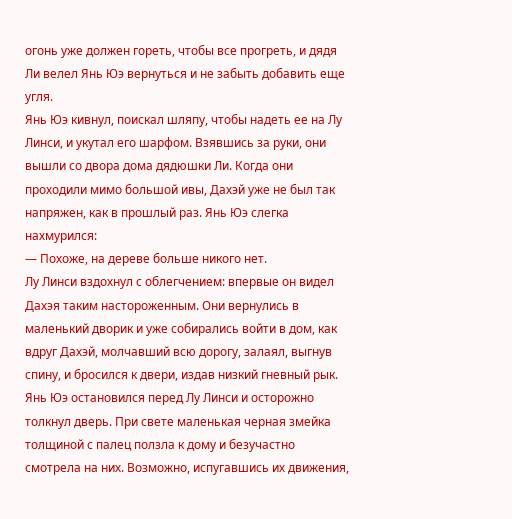огонь уже должен гореть, чтобы все прогреть, и дядя Ли велел Янь Юэ вернуться и не забыть добавить еще угля.
Янь Юэ кивнул, поискал шляпу, чтобы надеть ее на Лу Линси, и укутал его шарфом. Взявшись за руки, они вышли со двора дома дядюшки Ли. Когда они проходили мимо большой ивы, Дахэй уже не был так напряжен, как в прошлый раз. Янь Юэ слегка нахмурился:
— Похоже, на дереве больше никого нет.
Лу Линси вздохнул с облегчением: впервые он видел Дахэя таким настороженным. Они вернулись в маленький дворик и уже собирались войти в дом, как вдруг Дахэй, молчавший всю дорогу, залаял, выгнув спину, и бросился к двери, издав низкий гневный рык.
Янь Юэ остановился перед Лу Линси и осторожно толкнул дверь. При свете маленькая черная змейка толщиной с палец ползла к дому и безучастно смотрела на них. Возможно, испугавшись их движения,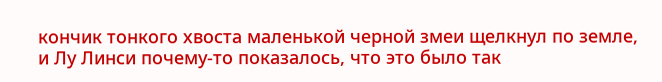кончик тонкого хвоста маленькой черной змеи щелкнул по земле, и Лу Линси почему-то показалось, что это было так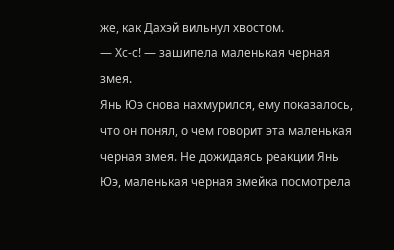же, как Дахэй вильнул хвостом.
— Хс-с! — зашипела маленькая черная змея.
Янь Юэ снова нахмурился, ему показалось, что он понял, о чем говорит эта маленькая черная змея. Не дожидаясь реакции Янь Юэ, маленькая черная змейка посмотрела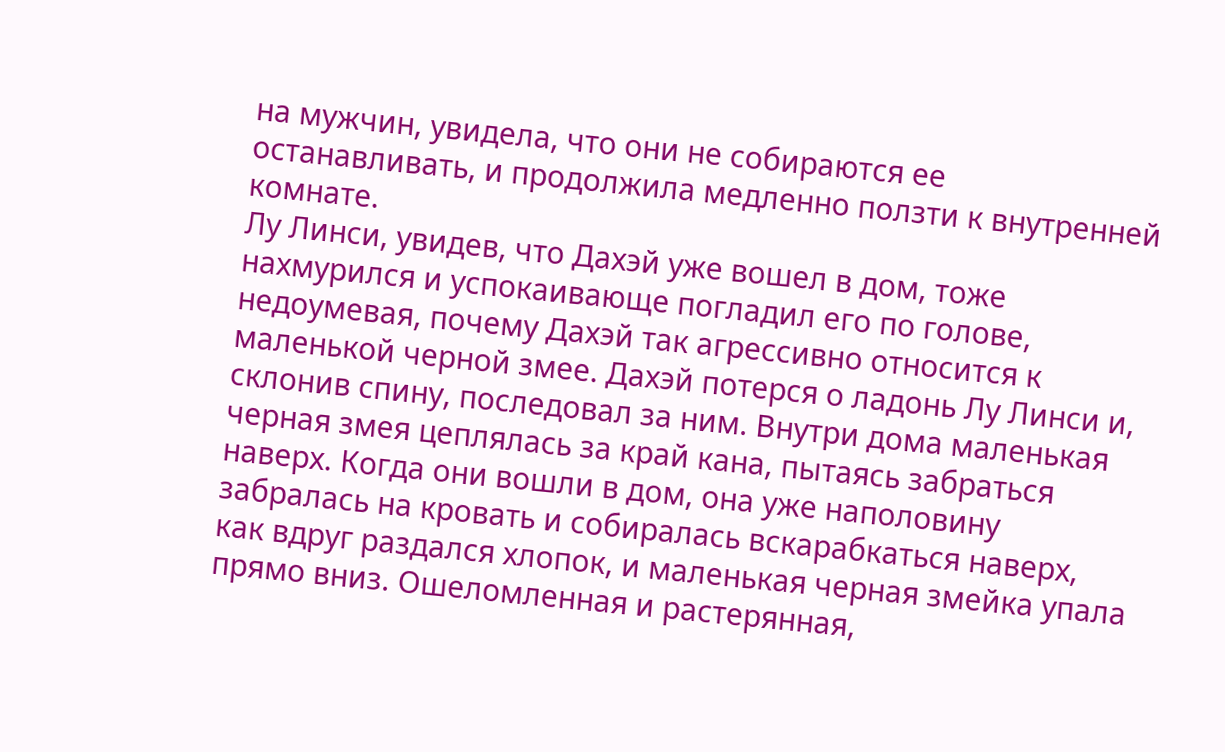на мужчин, увидела, что они не собираются ее останавливать, и продолжила медленно ползти к внутренней комнате.
Лу Линси, увидев, что Дахэй уже вошел в дом, тоже нахмурился и успокаивающе погладил его по голове, недоумевая, почему Дахэй так агрессивно относится к маленькой черной змее. Дахэй потерся о ладонь Лу Линси и, склонив спину, последовал за ним. Внутри дома маленькая черная змея цеплялась за край кана, пытаясь забраться наверх. Когда они вошли в дом, она уже наполовину забралась на кровать и собиралась вскарабкаться наверх, как вдруг раздался хлопок, и маленькая черная змейка упала прямо вниз. Ошеломленная и растерянная,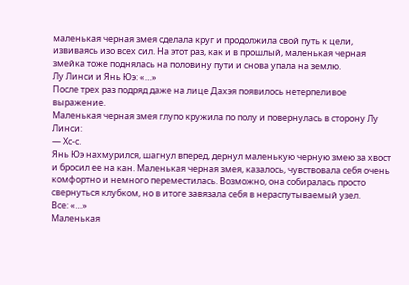маленькая черная змея сделала круг и продолжила свой путь к цели, извиваясь изо всех сил. На этот раз, как и в прошлый, маленькая черная змейка тоже поднялась на половину пути и снова упала на землю.
Лу Линси и Янь Юэ: «…»
После трех раз подряд даже на лице Дахэя появилось нетерпеливое выражение.
Маленькая черная змея глупо кружила по полу и повернулась в сторону Лу Линси:
— Хс-с.
Янь Юэ нахмурился, шагнул вперед, дернул маленькую черную змею за хвост и бросил ее на кан. Маленькая черная змея, казалось, чувствовала себя очень комфортно и немного переместилась. Возможно, она собиралась просто свернуться клубком, но в итоге завязала себя в нераспутываемый узел.
Все: «…»
Маленькая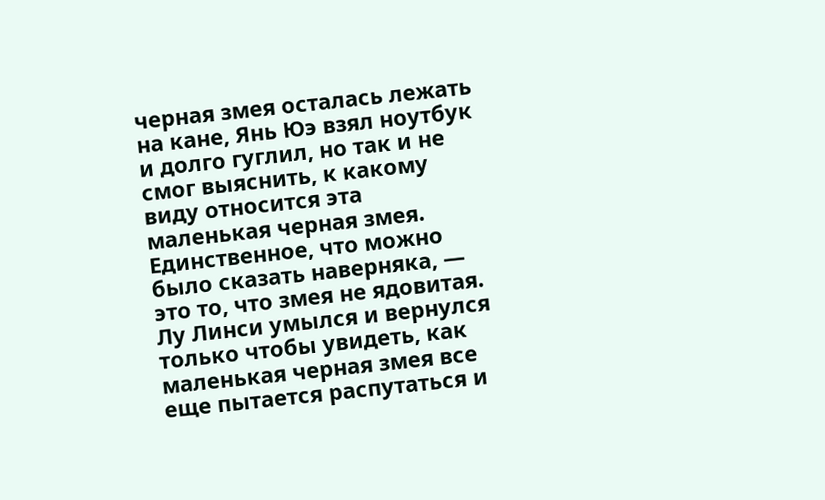черная змея осталась лежать на кане, Янь Юэ взял ноутбук и долго гуглил, но так и не смог выяснить, к какому виду относится эта маленькая черная змея. Единственное, что можно было сказать наверняка, — это то, что змея не ядовитая.
Лу Линси умылся и вернулся только чтобы увидеть, как маленькая черная змея все еще пытается распутаться и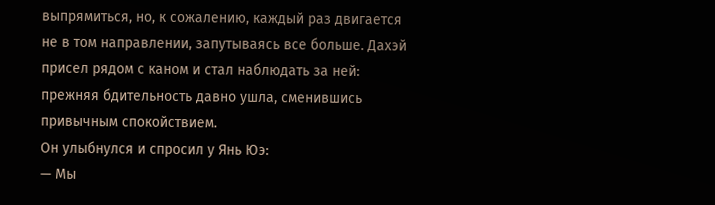выпрямиться, но, к сожалению, каждый раз двигается не в том направлении, запутываясь все больше. Дахэй присел рядом с каном и стал наблюдать за ней: прежняя бдительность давно ушла, сменившись привычным спокойствием.
Он улыбнулся и спросил у Янь Юэ:
— Мы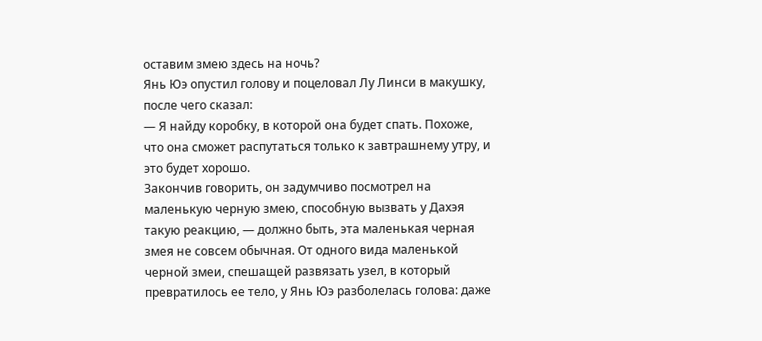оставим змею здесь на ночь?
Янь Юэ опустил голову и поцеловал Лу Линси в макушку, после чего сказал:
— Я найду коробку, в которой она будет спать. Похоже, что она сможет распутаться только к завтрашнему утру, и это будет хорошо.
Закончив говорить, он задумчиво посмотрел на маленькую черную змею, способную вызвать у Дахэя такую реакцию, — должно быть, эта маленькая черная змея не совсем обычная. От одного вида маленькой черной змеи, спешащей развязать узел, в который превратилось ее тело, у Янь Юэ разболелась голова: даже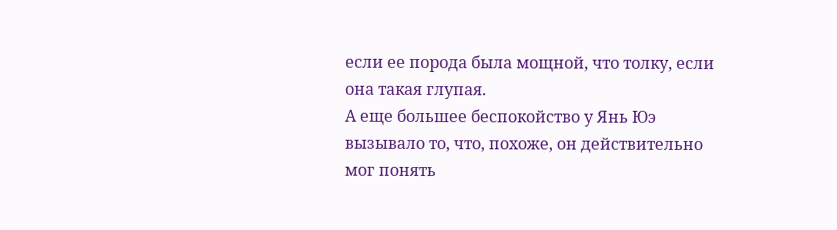если ее порода была мощной, что толку, если она такая глупая.
А еще большее беспокойство у Янь Юэ вызывало то, что, похоже, он действительно мог понять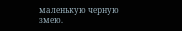маленькую черную змею.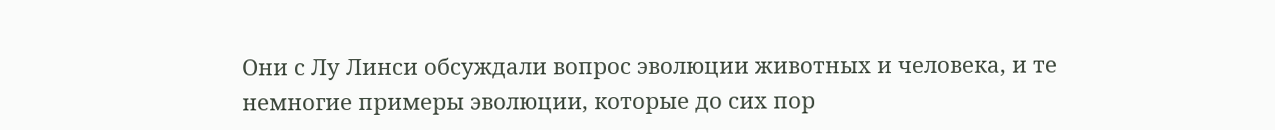Они с Лу Линси обсуждали вопрос эволюции животных и человека, и те немногие примеры эволюции, которые до сих пор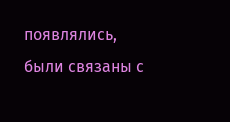появлялись, были связаны с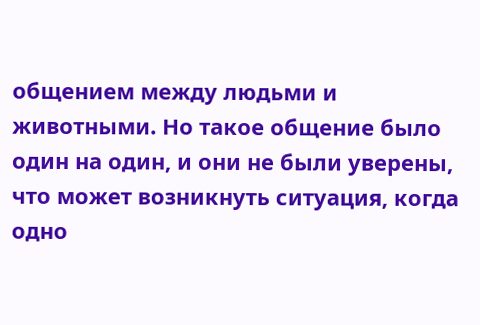общением между людьми и животными. Но такое общение было один на один, и они не были уверены, что может возникнуть ситуация, когда одно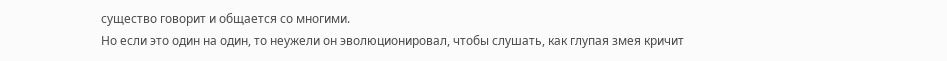существо говорит и общается со многими.
Но если это один на один, то неужели он эволюционировал, чтобы слушать, как глупая змея кричит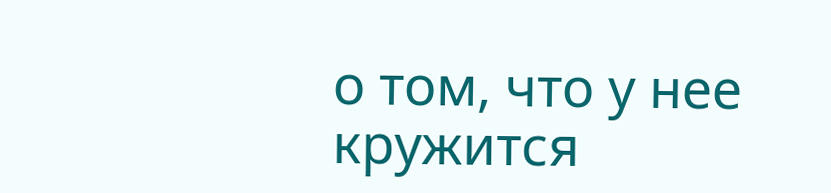о том, что у нее кружится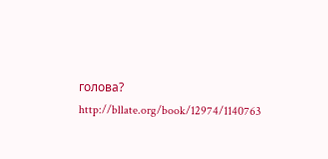голова?
http://bllate.org/book/12974/1140763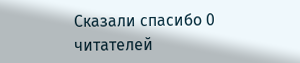Сказали спасибо 0 читателей